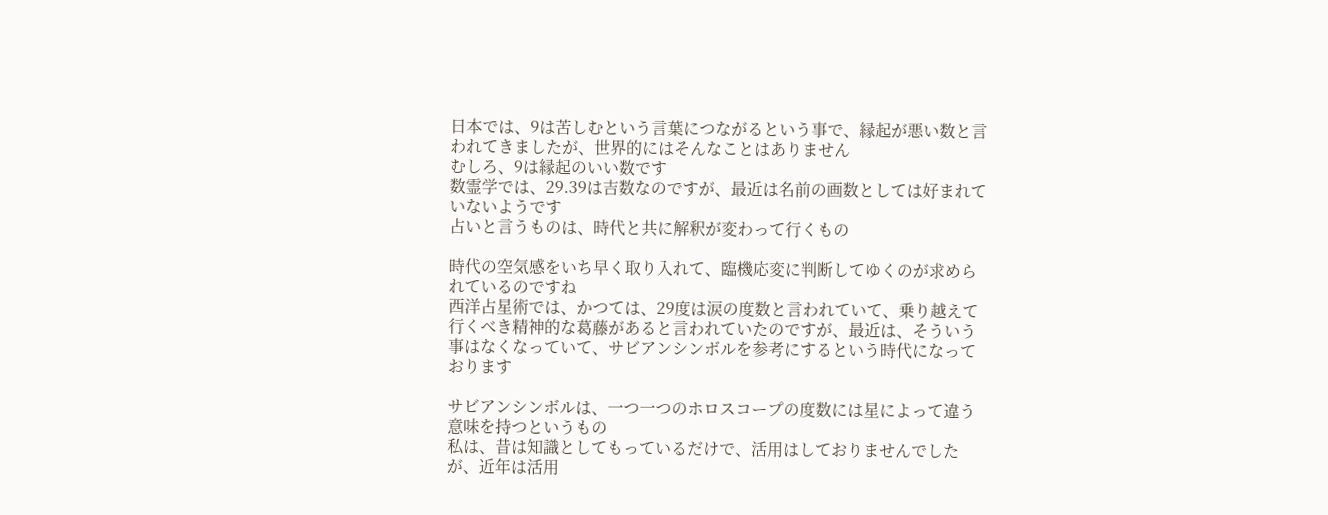日本では、9は苦しむという言葉につながるという事で、縁起が悪い数と言われてきましたが、世界的にはそんなことはありません
むしろ、9は縁起のいい数です
数霊学では、29.39は吉数なのですが、最近は名前の画数としては好まれていないようです
占いと言うものは、時代と共に解釈が変わって行くもの

時代の空気感をいち早く取り入れて、臨機応変に判断してゆくのが求められているのですね
西洋占星術では、かつては、29度は涙の度数と言われていて、乗り越えて行くべき精神的な葛藤があると言われていたのですが、最近は、そういう事はなくなっていて、サビアンシンボルを参考にするという時代になっております

サビアンシンボルは、一つ一つのホロスコープの度数には星によって違う意味を持つというもの
私は、昔は知識としてもっているだけで、活用はしておりませんでしたが、近年は活用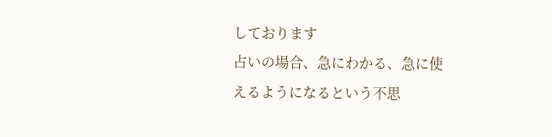しております
占いの場合、急にわかる、急に使えるようになるという不思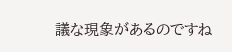議な現象があるのですね